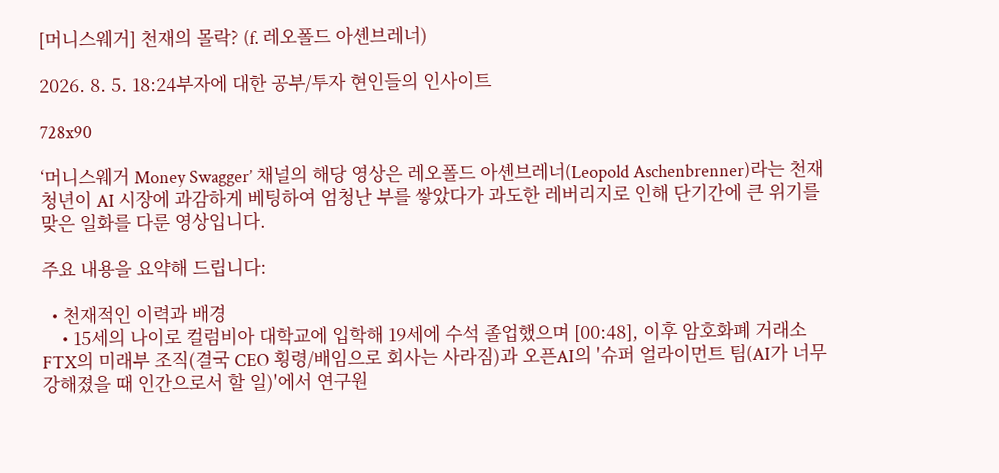[머니스웨거] 천재의 몰락? (f. 레오폴드 아셴브레너)

2026. 8. 5. 18:24부자에 대한 공부/투자 현인들의 인사이트

728x90

‘머니스웨거 Money Swagger’ 채널의 해당 영상은 레오폴드 아셴브레너(Leopold Aschenbrenner)라는 천재 청년이 AI 시장에 과감하게 베팅하여 엄청난 부를 쌓았다가 과도한 레버리지로 인해 단기간에 큰 위기를 맞은 일화를 다룬 영상입니다.

주요 내용을 요약해 드립니다:

  • 천재적인 이력과 배경
    • 15세의 나이로 컬럼비아 대학교에 입학해 19세에 수석 졸업했으며 [00:48], 이후 암호화폐 거래소 FTX의 미래부 조직(결국 CEO 횡령/배임으로 회사는 사라짐)과 오픈AI의 '슈퍼 얼라이먼트 팀(AI가 너무 강해졌을 때 인간으로서 할 일)'에서 연구원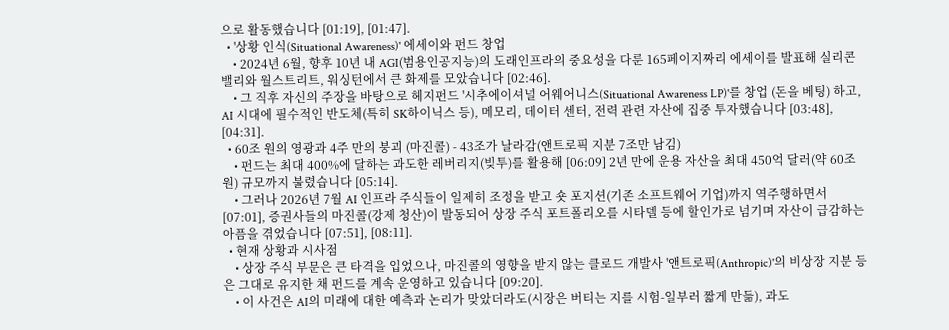으로 활동했습니다 [01:19], [01:47].
  • '상황 인식(Situational Awareness)' 에세이와 펀드 창업
    • 2024년 6월, 향후 10년 내 AGI(범용인공지능)의 도래인프라의 중요성을 다룬 165페이지짜리 에세이를 발표해 실리콘밸리와 월스트리트, 워싱턴에서 큰 화제를 모았습니다 [02:46].
    • 그 직후 자신의 주장을 바탕으로 헤지펀드 '시추에이셔널 어웨어니스(Situational Awareness LP)'를 창업 (돈을 베팅) 하고, AI 시대에 필수적인 반도체(특히 SK하이닉스 등), 메모리, 데이터 센터, 전력 관련 자산에 집중 투자했습니다 [03:48], [04:31].
  • 60조 원의 영광과 4주 만의 붕괴 (마진콜) - 43조가 날라감(앤트로픽 지분 7조만 남김)
    • 펀드는 최대 400%에 달하는 과도한 레버리지(빚투)를 활용해 [06:09] 2년 만에 운용 자산을 최대 450억 달러(약 60조 원) 규모까지 불렸습니다 [05:14].
    • 그러나 2026년 7월 AI 인프라 주식들이 일제히 조정을 받고 숏 포지션(기존 소프트웨어 기업)까지 역주행하면서 [07:01], 증권사들의 마진콜(강제 청산)이 발동되어 상장 주식 포트폴리오를 시타델 등에 할인가로 넘기며 자산이 급감하는 아픔을 겪었습니다 [07:51], [08:11].
  • 현재 상황과 시사점
    • 상장 주식 부문은 큰 타격을 입었으나, 마진콜의 영향을 받지 않는 클로드 개발사 '앤트로픽(Anthropic)'의 비상장 지분 등은 그대로 유지한 채 펀드를 계속 운영하고 있습니다 [09:20].
    • 이 사건은 AI의 미래에 대한 예측과 논리가 맞았더라도(시장은 버티는 지를 시험-일부러 짧게 만듦), 과도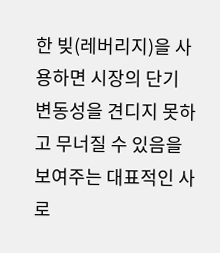한 빚(레버리지)을 사용하면 시장의 단기 변동성을 견디지 못하고 무너질 수 있음을 보여주는 대표적인 사로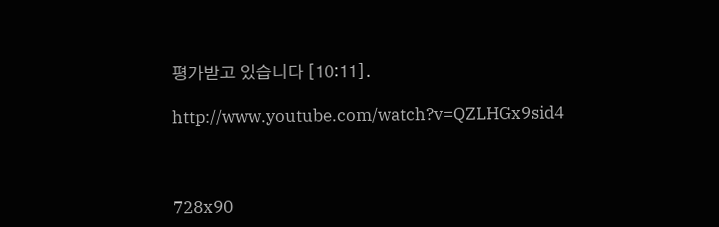평가받고 있습니다 [10:11].

http://www.youtube.com/watch?v=QZLHGx9sid4



728x90